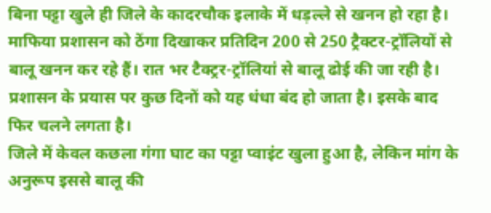बिना पट्टा खुले ही जिले के कादरचौक इलाके में धड़ल्ले से खनन हो रहा है। माफिया प्रशासन को ठेंगा दिखाकर प्रतिदिन 200 से 250 ट्रैक्टर-ट्रॉलियों से बालू खनन कर रहे हैं। रात भर टैक्ट्रर-ट्रॉलियां से बालू ढोई की जा रही है। प्रशासन के प्रयास पर कुछ दिनों को यह धंधा बंद हो जाता है। इसके बाद फिर चलने लगता है।
जिले में केवल कछला गंगा घाट का पट्टा प्वाइंट खुला हुआ है, लेकिन मांग के अनुरूप इससे बालू की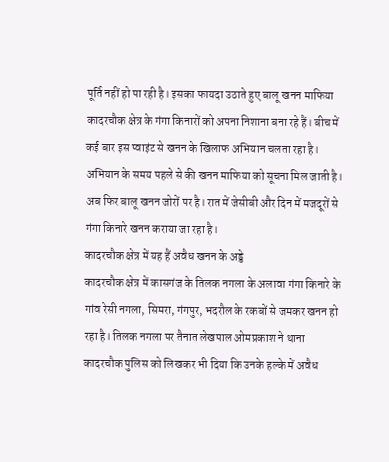पूर्ति नहीं हो पा रही है। इसका फायदा उठाते हुए बालू खनन माफिया कादरचौक क्षेत्र के गंगा किनारों को अपना निशाना बना रहे हैं। बीच में कई बार इस प्वाइंट से खनन के खिलाफ अभियान चलता रहा है। अभियान के समय पहले से की खनन माफिया को सूचना मिल जाती है। अब फिर बालू खनन जोरों पर है। रात में जेसीबी और दिन में मजदूरों से गंगा किनारे खनन कराया जा रहा है।
कादरचौक क्षेत्र में यह हैं अवैध खनन के अड्डे
कादरचौक क्षेत्र में कासगंज के तिलक नगला के अलावा गंगा किनारे के गांव रेसी नगला, सिमरा, गंगपुर, भदरौल के रकबों से जमकर खनन हो रहा है। तिलक नगला पर तैनात लेखपाल ओमप्रकाश ने थाना कादरचौक पुलिस को लिखकर भी दिया कि उनके हल्के में अवैध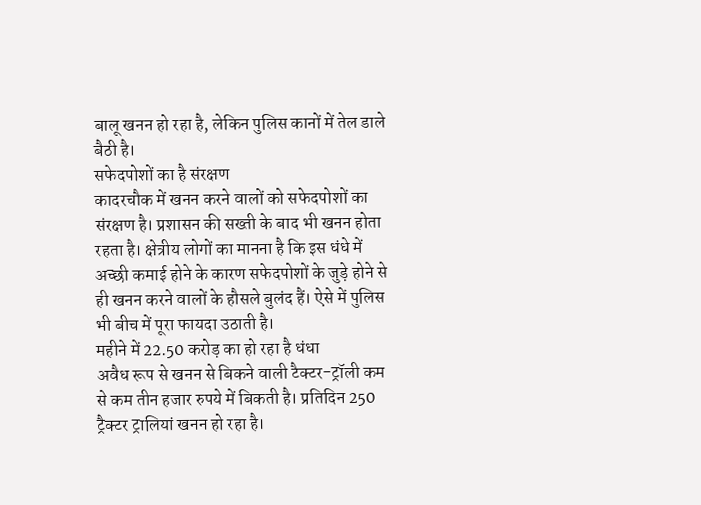बालू खनन हो रहा है, लेकिन पुलिस कानों में तेल डाले बैठी है।
सफेदपोशों का है संरक्षण
कादरचौक में खनन करने वालों को सफेदपोशों का संरक्षण है। प्रशासन की सख्ती के बाद भी खनन होता रहता है। क्षेत्रीय लोगों का मानना है कि इस धंधे में अच्छी कमाई होने के कारण सफेदपोशों के जुड़े होने से ही खनन करने वालों के हौसले बुलंद हैं। ऐसे में पुलिस भी बीच में पूरा फायदा उठाती है।
महीने में 22.50 करोड़ का हो रहा है धंधा
अवैध रूप से खनन से बिकने वाली टैक्टर-ट्रॉली कम से कम तीन हजार रुपये में बिकती है। प्रतिदिन 250 ट्रैक्टर ट्रालियां खनन हो रहा है।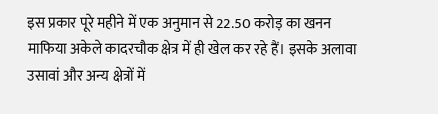इस प्रकार पूरे महीने में एक अनुमान से 22.50 करोड़ का खनन माफिया अकेले कादरचौक क्षेत्र में ही खेल कर रहे हैं। इसके अलावा उसावां और अन्य क्षेत्रों में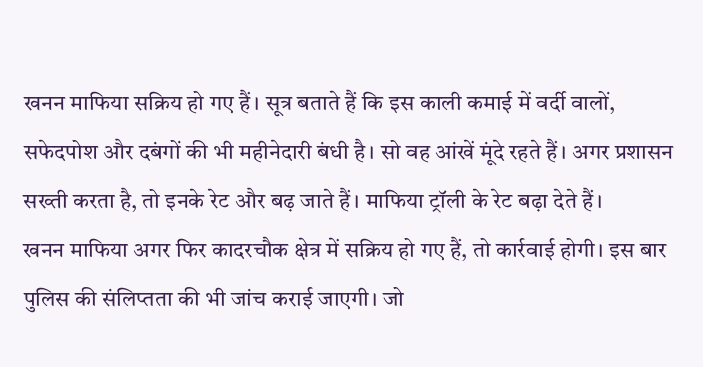खनन माफिया सक्रिय हो गए हैं। सूत्र बताते हैं कि इस काली कमाई में वर्दी वालों, सफेदपोश और दबंगों की भी महीनेदारी बंधी है। सो वह आंखें मूंदे रहते हैं। अगर प्रशासन सख्ती करता है, तो इनके रेट और बढ़ जाते हैं। माफिया ट्रॉली के रेट बढ़ा देते हैं।
खनन माफिया अगर फिर कादरचौक क्षेत्र में सक्रिय हो गए हैं, तो कार्रवाई होगी। इस बार पुलिस की संलिप्तता की भी जांच कराई जाएगी। जो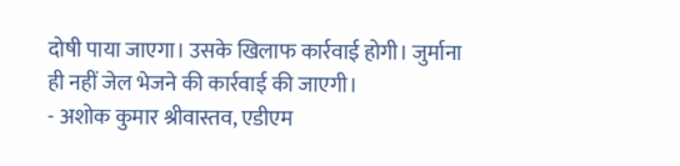दोषी पाया जाएगा। उसके खिलाफ कार्रवाई होगी। जुर्माना ही नहीं जेल भेजने की कार्रवाई की जाएगी।
- अशोक कुमार श्रीवास्तव, एडीएम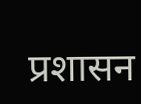प्रशासन